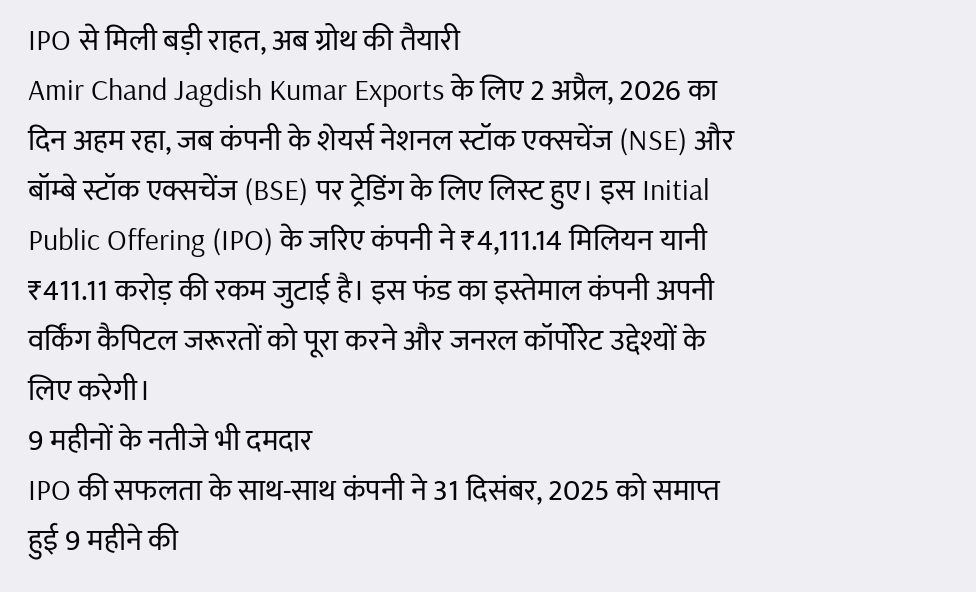IPO से मिली बड़ी राहत, अब ग्रोथ की तैयारी
Amir Chand Jagdish Kumar Exports के लिए 2 अप्रैल, 2026 का दिन अहम रहा, जब कंपनी के शेयर्स नेशनल स्टॉक एक्सचेंज (NSE) और बॉम्बे स्टॉक एक्सचेंज (BSE) पर ट्रेडिंग के लिए लिस्ट हुए। इस Initial Public Offering (IPO) के जरिए कंपनी ने ₹4,111.14 मिलियन यानी ₹411.11 करोड़ की रकम जुटाई है। इस फंड का इस्तेमाल कंपनी अपनी वर्किंग कैपिटल जरूरतों को पूरा करने और जनरल कॉर्पोरेट उद्देश्यों के लिए करेगी।
9 महीनों के नतीजे भी दमदार
IPO की सफलता के साथ-साथ कंपनी ने 31 दिसंबर, 2025 को समाप्त हुई 9 महीने की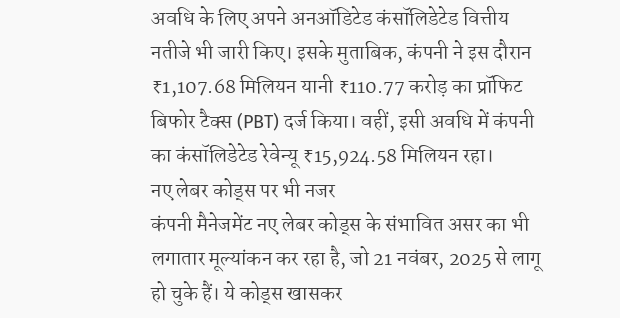अवधि के लिए अपने अनऑडिटेड कंसॉलिडेटेड वित्तीय नतीजे भी जारी किए। इसके मुताबिक, कंपनी ने इस दौरान ₹1,107.68 मिलियन यानी ₹110.77 करोड़ का प्रॉफिट बिफोर टैक्स (PBT) दर्ज किया। वहीं, इसी अवधि में कंपनी का कंसॉलिडेटेड रेवेन्यू ₹15,924.58 मिलियन रहा।
नए लेबर कोड्स पर भी नजर
कंपनी मैनेजमेंट नए लेबर कोड्स के संभावित असर का भी लगातार मूल्यांकन कर रहा है, जो 21 नवंबर, 2025 से लागू हो चुके हैं। ये कोड्स खासकर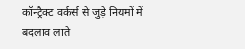कॉन्ट्रैक्ट वर्कर्स से जुड़े नियमों में बदलाव लाते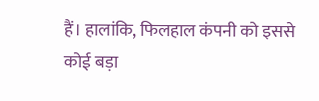हैं। हालांकि, फिलहाल कंपनी को इससे कोई बड़ा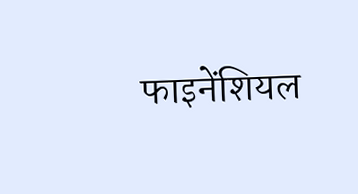फाइनेंशियल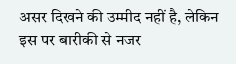असर दिखने की उम्मीद नहीं है, लेकिन इस पर बारीकी से नजर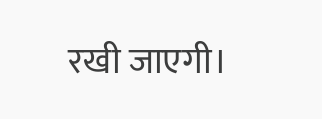रखी जाएगी।